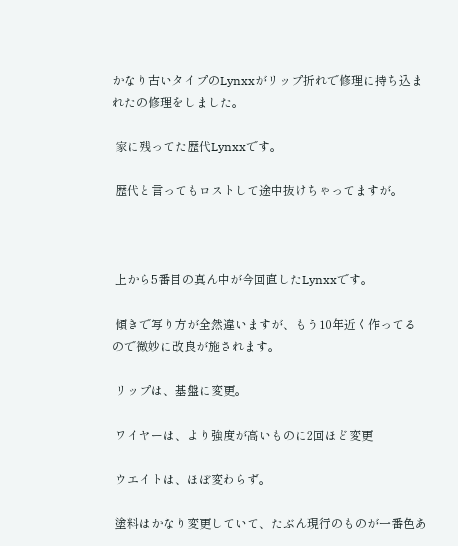かなり古いタイプのLynxxがリップ折れで修理に持ち込まれたの修理をしました。

 家に残ってた歴代Lynxxです。

 歴代と言ってもロストして途中抜けちゃってますが。



 上から5番目の真ん中が今回直したLynxxです。

 傾きで写り方が全然違いますが、もう10年近く作ってるので微妙に改良が施されます。

 リップは、基盤に変更。

 ワイヤーは、より強度が高いものに2回ほど変更

 ウエイトは、ほぼ変わらず。

 塗料はかなり変更していて、たぶん現行のものが一番色あ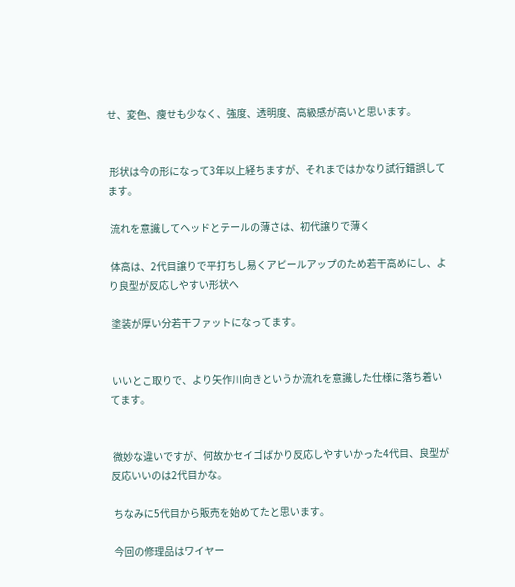せ、変色、痩せも少なく、強度、透明度、高級感が高いと思います。


 形状は今の形になって3年以上経ちますが、それまではかなり試行錯誤してます。

 流れを意識してヘッドとテールの薄さは、初代譲りで薄く

 体高は、2代目譲りで平打ちし易くアピールアップのため若干高めにし、より良型が反応しやすい形状へ

 塗装が厚い分若干ファットになってます。


 いいとこ取りで、より矢作川向きというか流れを意識した仕様に落ち着いてます。


 微妙な違いですが、何故かセイゴばかり反応しやすいかった4代目、良型が反応いいのは2代目かな。

 ちなみに5代目から販売を始めてたと思います。

 今回の修理品はワイヤー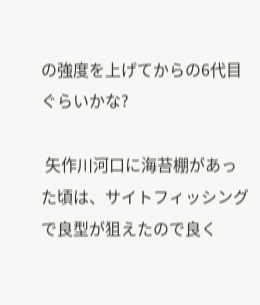の強度を上げてからの6代目ぐらいかな?

 矢作川河口に海苔棚があった頃は、サイトフィッシングで良型が狙えたので良く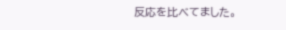反応を比べてました。